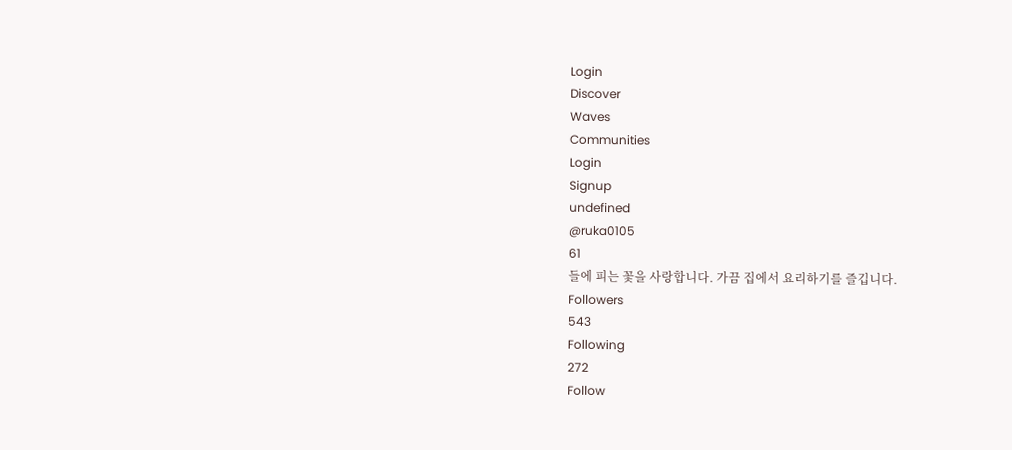Login
Discover
Waves
Communities
Login
Signup
undefined
@ruka0105
61
들에 피는 꽃을 사랑합니다. 가끔 집에서 요리하기를 즐깁니다.
Followers
543
Following
272
Follow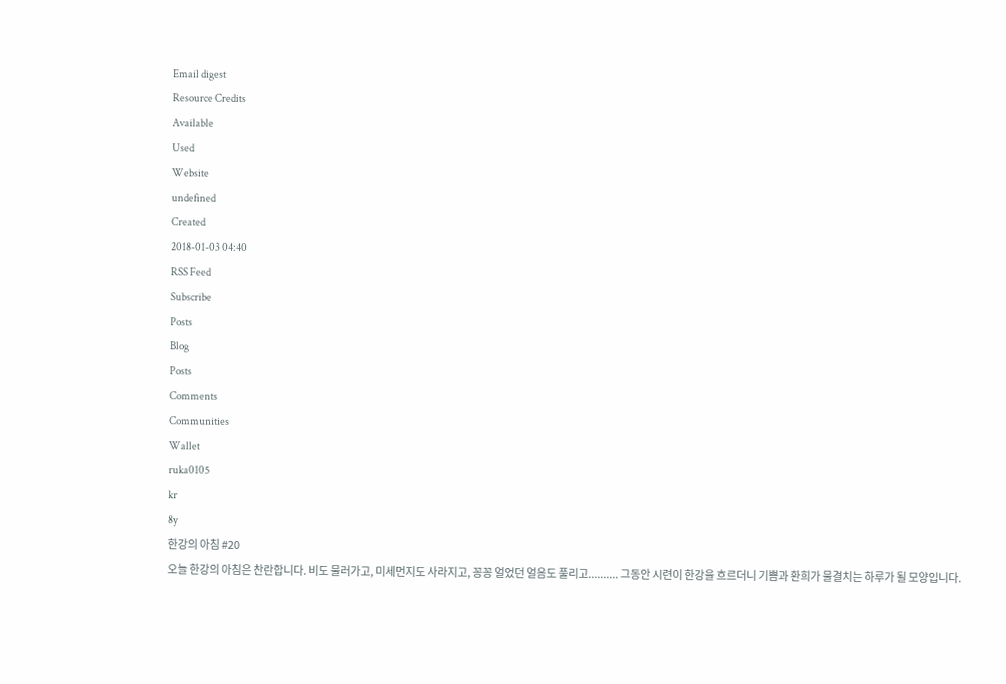Email digest
Resource Credits
Available
Used
Website
undefined
Created
2018-01-03 04:40
RSS Feed
Subscribe
Posts
Blog
Posts
Comments
Communities
Wallet
ruka0105
kr
8y
한강의 아침 #20
오늘 한강의 아침은 찬란합니다. 비도 물러가고, 미세먼지도 사라지고, 꽁꽁 얼었던 얼음도 풀리고.......... 그동안 시련이 한강을 흐르더니 기쁨과 환희가 물결치는 하루가 될 모양입니다.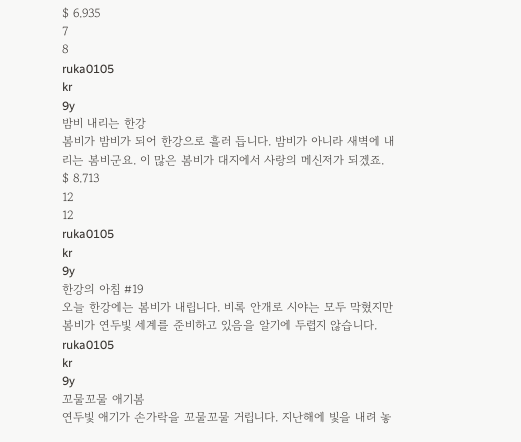$ 6.935
7
8
ruka0105
kr
9y
밤비 내리는 한강
봄비가 밤비가 되어 한강으로 흘러 듭니다. 밤비가 아니라 새벽에 내리는 봄비군요. 이 많은 봄비가 대지에서 사랑의 메신저가 되겠죠.
$ 8.713
12
12
ruka0105
kr
9y
한강의 아침 #19
오늘 한강에는 봄비가 내립니다. 비록 안개로 시야는 모두 막혔지만 봄비가 연두빛 세계를 준비하고 있음을 알기에 두렵지 않습니다.
ruka0105
kr
9y
꼬물꼬물 애기봄
연두빛 애기가 손가락을 꼬물꼬물 거립니다. 지난해에 빛을 내려 놓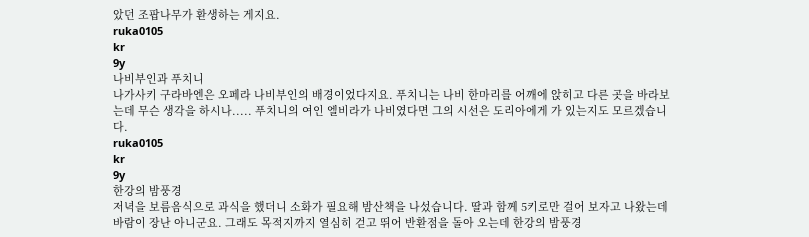았던 조팝나무가 환생하는 게지요.
ruka0105
kr
9y
나비부인과 푸치니
나가사키 구라바엔은 오페라 나비부인의 배경이었다지요. 푸치니는 나비 한마리를 어깨에 앉히고 다른 곳을 바라보는데 무슨 생각을 하시나..... 푸치니의 여인 엘비라가 나비였다면 그의 시선은 도리아에게 가 있는지도 모르겠습니다.
ruka0105
kr
9y
한강의 밤풍경
저녁을 보름음식으로 과식을 했더니 소화가 필요해 밤산책을 나섰습니다. 딸과 함께 5키로만 걸어 보자고 나왔는데 바람이 장난 아니군요. 그래도 목적지까지 열심히 걷고 뛰어 반환점을 돌아 오는데 한강의 밤풍경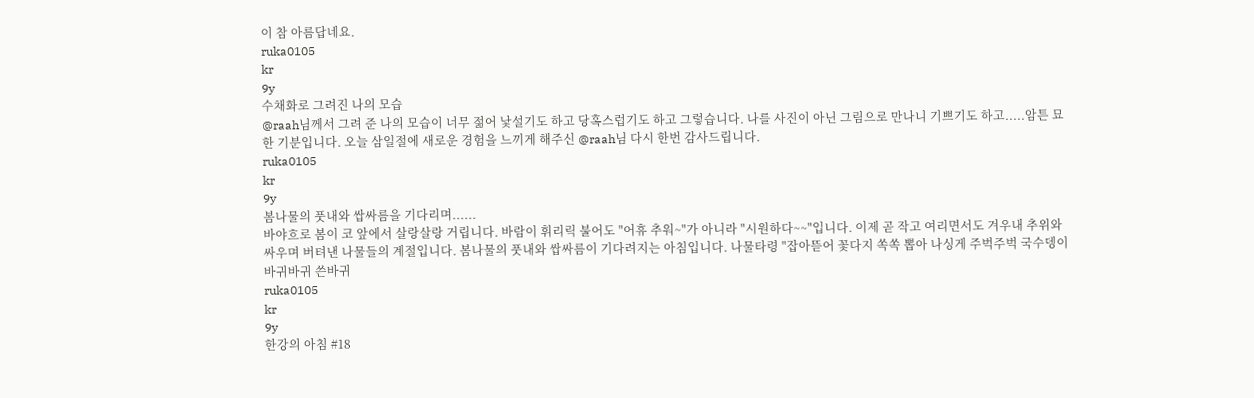이 참 아름답네요.
ruka0105
kr
9y
수채화로 그려진 나의 모습
@raah님께서 그려 준 나의 모습이 너무 젊어 낯설기도 하고 당혹스럽기도 하고 그렇습니다. 나를 사진이 아닌 그림으로 만나니 기쁘기도 하고.....암튼 묘한 기분입니다. 오늘 삼일절에 새로운 경험을 느끼게 해주신 @raah님 다시 한번 감사드립니다.
ruka0105
kr
9y
봄나물의 풋내와 쌉싸름을 기다리며......
바야흐로 봄이 코 앞에서 살랑살랑 거립니다. 바람이 휘리릭 불어도 "어휴 추워~"가 아니라 "시원하다~~"입니다. 이제 곧 작고 여리면서도 겨우내 추위와 싸우며 버텨낸 나물들의 계절입니다. 봄나물의 풋내와 쌉싸름이 기다려지는 아침입니다. 나물타령 "잡아뜯어 꽃다지 쏙쏙 뽑아 나싱게 주벅주벅 국수뎅이 바귀바귀 쓴바귀
ruka0105
kr
9y
한강의 아침 #18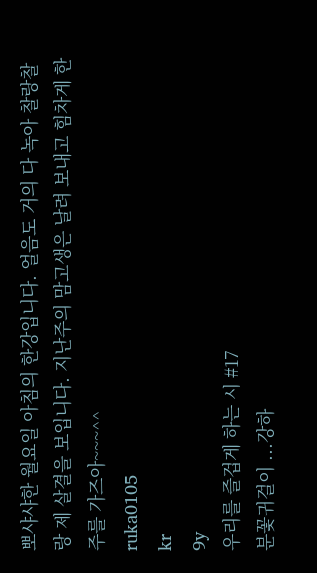뽀샤샤한 월요일 아침의 한강입니다. 얼음도 거의 다 녹아 찰랑찰랑 제 살결을 보입니다. 지난주의 맘고생은 날려 보내고 힘차게 한 주를 가즈아~~~^^
ruka0105
kr
9y
우리를 즐겁게 하는 시 #17
분꽃귀걸이 ...강하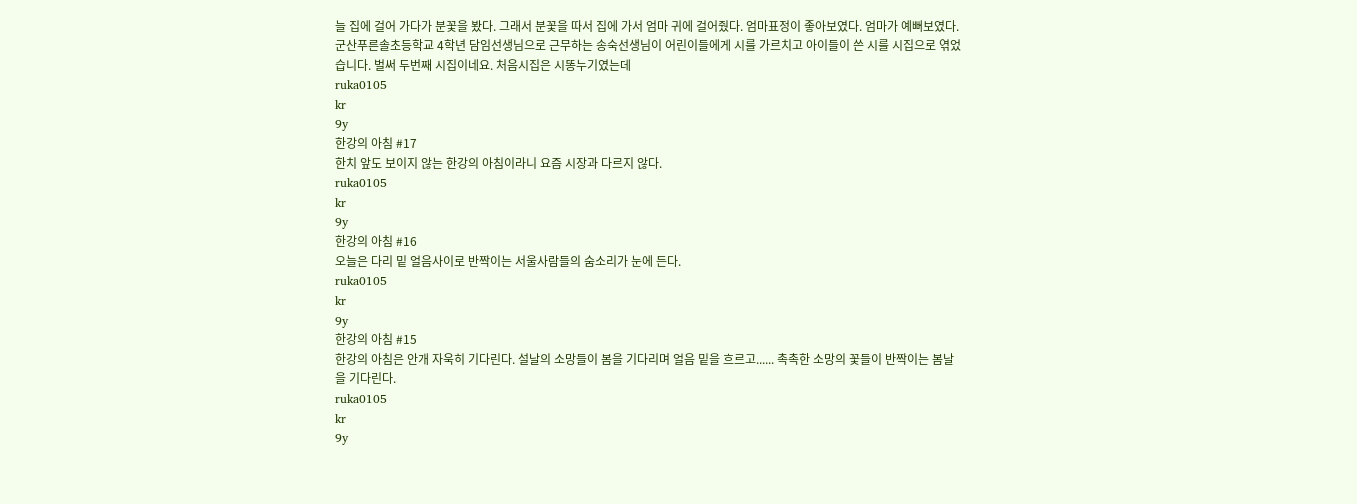늘 집에 걸어 가다가 분꽃을 봤다. 그래서 분꽃을 따서 집에 가서 엄마 귀에 걸어줬다. 엄마표정이 좋아보였다. 엄마가 예뻐보였다. 군산푸른솔초등학교 4학년 담임선생님으로 근무하는 송숙선생님이 어린이들에게 시를 가르치고 아이들이 쓴 시를 시집으로 엮었습니다. 벌써 두번째 시집이네요. 처음시집은 시똥누기였는데
ruka0105
kr
9y
한강의 아침 #17
한치 앞도 보이지 않는 한강의 아침이라니 요즘 시장과 다르지 않다.
ruka0105
kr
9y
한강의 아침 #16
오늘은 다리 밑 얼음사이로 반짝이는 서울사람들의 숨소리가 눈에 든다.
ruka0105
kr
9y
한강의 아침 #15
한강의 아침은 안개 자욱히 기다린다. 설날의 소망들이 봄을 기다리며 얼음 밑을 흐르고...... 촉촉한 소망의 꽃들이 반짝이는 봄날을 기다린다.
ruka0105
kr
9y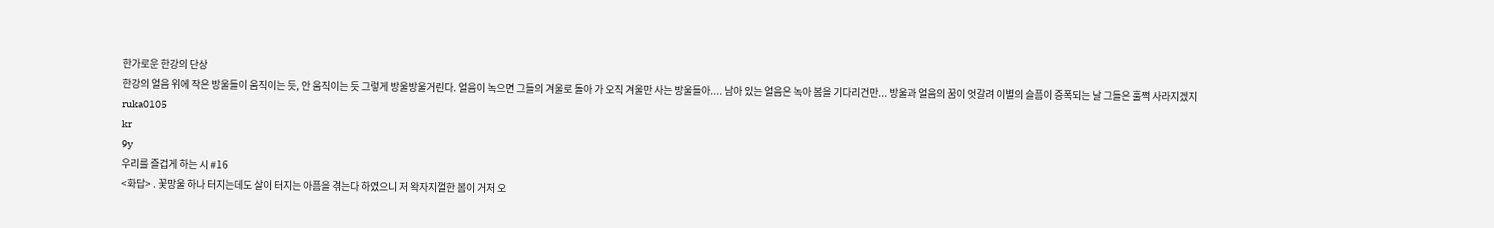한가로운 한강의 단상
한강의 얼음 위에 작은 방울들이 움직이는 듯, 안 움직이는 듯 그렇게 방울방울거린다. 얼음이 녹으면 그들의 겨울로 돌아 가 오직 겨울만 사는 방울들아.... 남아 있는 얼음은 녹아 봄을 기다리건만... 방울과 얼음의 꿈이 엇갈려 이별의 슬픔이 증폭되는 날 그들은 훌쩍 사라지겠지
ruka0105
kr
9y
우리를 즐겁게 하는 시 #16
<화답> . 꽃망울 하나 터지는데도 살이 터지는 아픔을 겪는다 하였으니 저 왁자지껄한 봄이 거저 오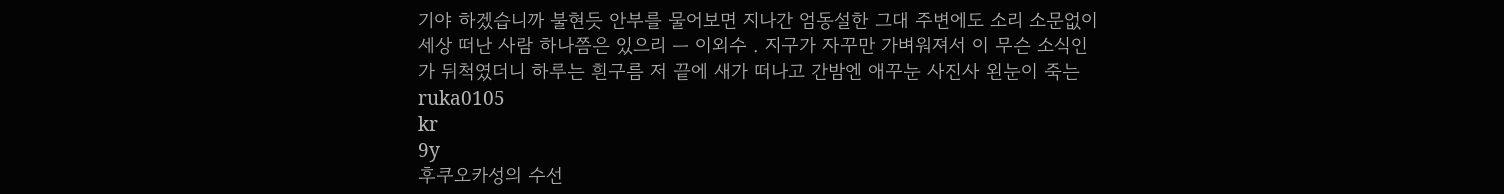기야 하겠습니까 불현듯 안부를 물어보면 지나간 엄동설한 그대 주변에도 소리 소문없이 세상 떠난 사람 하나쯤은 있으리 ㅡ 이외수 . 지구가 자꾸만 가벼워져서 이 무슨 소식인가 뒤척였더니 하루는 흰구름 저 끝에 새가 떠나고 간밤엔 애꾸눈 사진사 왼눈이 죽는
ruka0105
kr
9y
후쿠오카성의 수선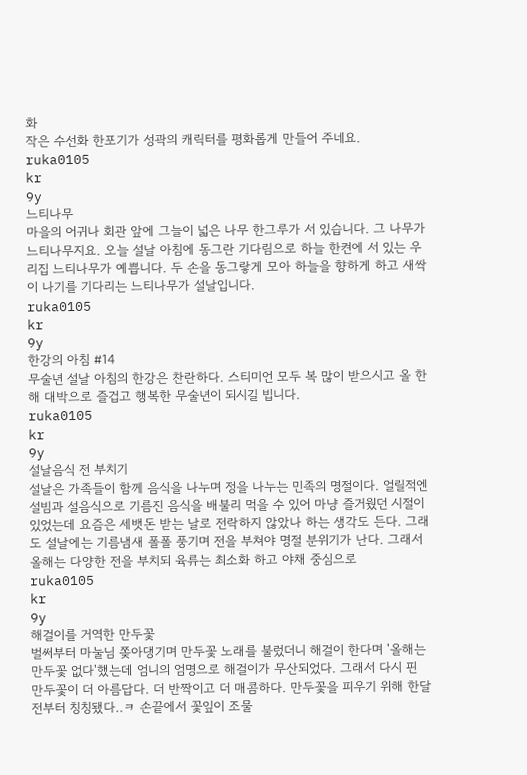화
작은 수선화 한포기가 성곽의 캐릭터를 평화롭게 만들어 주네요.
ruka0105
kr
9y
느티나무
마을의 어귀나 회관 앞에 그늘이 넓은 나무 한그루가 서 있습니다. 그 나무가 느티나무지요. 오늘 설날 아침에 동그란 기다림으로 하늘 한켠에 서 있는 우리집 느티나무가 예쁩니다. 두 손을 동그랗게 모아 하늘을 향하게 하고 새싹이 나기를 기다리는 느티나무가 설날입니다.
ruka0105
kr
9y
한강의 아침 #14
무술년 설날 아침의 한강은 찬란하다. 스티미언 모두 복 많이 받으시고 올 한해 대박으로 즐겁고 행복한 무술년이 되시길 빕니다.
ruka0105
kr
9y
설날음식 전 부치기
설날은 가족들이 함께 음식을 나누며 정을 나누는 민족의 명절이다. 얼릴적엔 설빔과 설음식으로 기름진 음식을 배불리 먹을 수 있어 마냥 즐거웠던 시절이 있었는데 요즘은 세뱃돈 받는 날로 전락하지 않았나 하는 생각도 든다. 그래도 설날에는 기름냄새 폴폴 풍기며 전을 부쳐야 명절 분위기가 난다. 그래서 올해는 다양한 전을 부치되 육류는 최소화 하고 야채 중심으로
ruka0105
kr
9y
해걸이를 거역한 만두꽃
벌써부터 마눌님 쫒아댕기며 만두꽃 노래를 불렀더니 해걸이 한다며 '올해는 만두꽃 없다'했는데 엄니의 엄명으로 해걸이가 무산되었다. 그래서 다시 핀 만두꽃이 더 아름답다. 더 반짝이고 더 매콤하다. 만두꽃을 피우기 위해 한달 전부터 칭칭됐다..ㅋ 손끝에서 꽃잎이 조물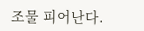조물 피어난다.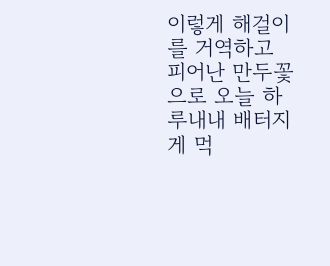이렇게 해걸이를 거역하고 피어난 만두꽃으로 오늘 하루내내 배터지게 먹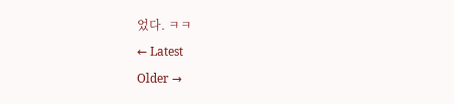었다. ㅋㅋ
← Latest
Older →